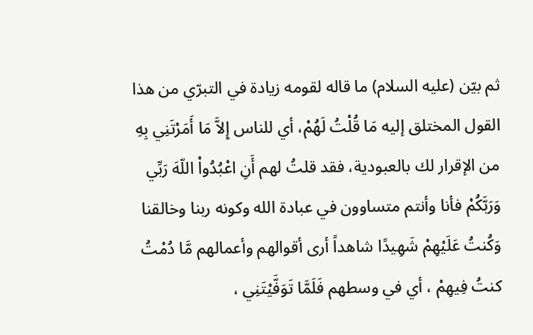ثم بيّن (عليه السلام) ما قاله لقومه زيادة في التبرّي من هذا القول المختلق إليه مَا قُلْتُ لَهُمْ، أي للناس إِلاَّ مَا أَمَرْتَنِي بِهِ من الإقرار لك بالعبودية، فقد قلتُ لهم أَنِ اعْبُدُواْ اللّهَ رَبِّي وَرَبَّكُمْ فأنا وأنتم متساوون في عبادة الله وكونه ربنا وخالقنا وَكُنتُ عَلَيْهِمْ شَهِيدًا شاهداً أرى أقوالهم وأعمالهم مَّا دُمْتُ كنتُ فِيهِمْ ، أي في وسطهم فَلَمَّا تَوَفَّيْتَنِي ،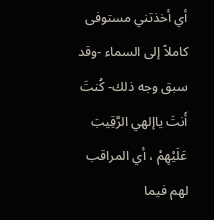أي أخذتني مستوفى كاملاً إلى السماء -وقد سبق وجه ذلك- كُنتَ أَنتَ ياإلهي الرَّقِيبَ عَلَيْهِمْ ، أي المراقب لهم فيما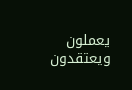يعملون ويعتقدون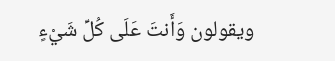ويقولون وَأَنتَ عَلَى كُلِّ شَيْءٍ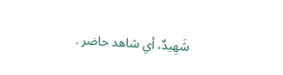شَهِيدٌ، أي شاهد حاضر .